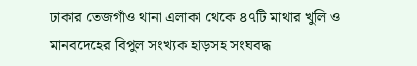ঢাকার তেজগাঁও থানা এলাকা থেকে ৪৭টি মাথার খুলি ও মানবদেহের বিপুল সংখ্যক হাড়সহ সংঘবদ্ধ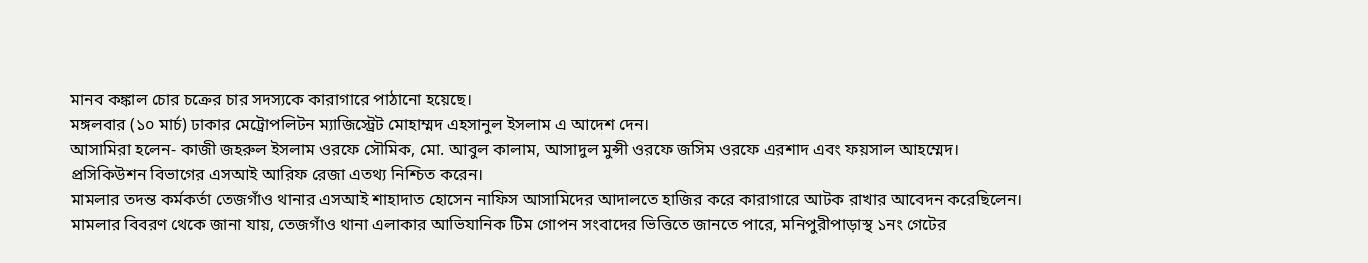মানব কঙ্কাল চোর চক্রের চার সদস্যকে কারাগারে পাঠানো হয়েছে।
মঙ্গলবার (১০ মার্চ) ঢাকার মেট্রোপলিটন ম্যাজিস্ট্রেট মোহাম্মদ এহসানুল ইসলাম এ আদেশ দেন।
আসামিরা হলেন- কাজী জহরুল ইসলাম ওরফে সৌমিক, মো. আবুল কালাম, আসাদুল মুন্সী ওরফে জসিম ওরফে এরশাদ এবং ফয়সাল আহম্মেদ। প্রসিকিউশন বিভাগের এসআই আরিফ রেজা এতথ্য নিশ্চিত করেন।
মামলার তদন্ত কর্মকর্তা তেজগাঁও থানার এসআই শাহাদাত হোসেন নাফিস আসামিদের আদালতে হাজির করে কারাগারে আটক রাখার আবেদন করেছিলেন।
মামলার বিবরণ থেকে জানা যায়, তেজগাঁও থানা এলাকার আভিযানিক টিম গোপন সংবাদের ভিত্তিতে জানতে পারে, মনিপুরীপাড়াস্থ ১নং গেটের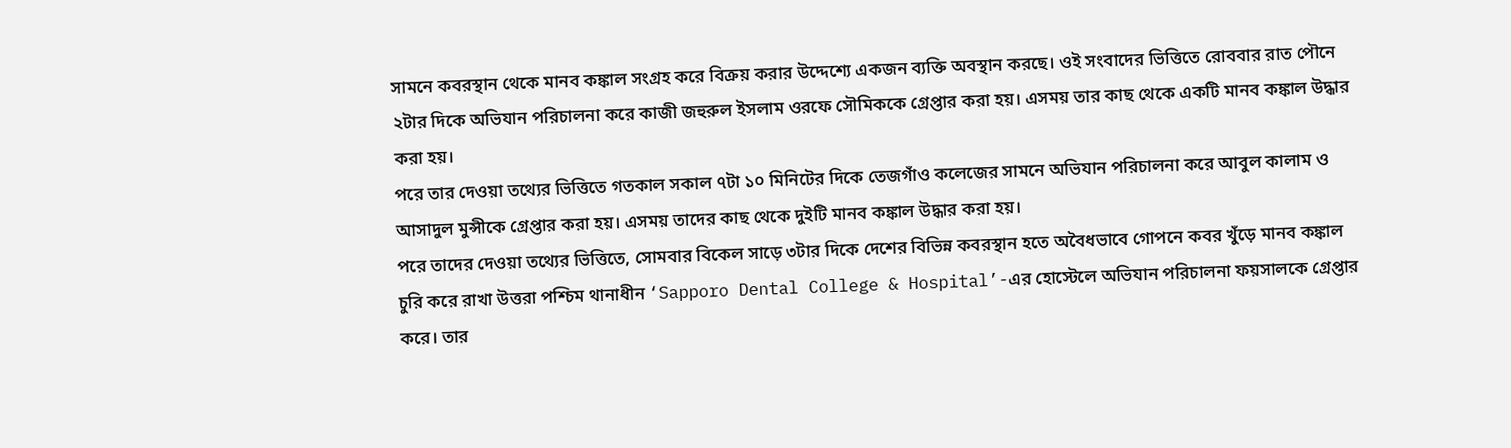সামনে কবরস্থান থেকে মানব কঙ্কাল সংগ্রহ করে বিক্রয় করার উদ্দেশ্যে একজন ব্যক্তি অবস্থান করছে। ওই সংবাদের ভিত্তিতে রোববার রাত পৌনে ২টার দিকে অভিযান পরিচালনা করে কাজী জহুরুল ইসলাম ওরফে সৌমিককে গ্রেপ্তার করা হয়। এসময় তার কাছ থেকে একটি মানব কঙ্কাল উদ্ধার করা হয়।
পরে তার দেওয়া তথ্যের ভিত্তিতে গতকাল সকাল ৭টা ১০ মিনিটের দিকে তেজগাঁও কলেজের সামনে অভিযান পরিচালনা করে আবুল কালাম ও আসাদুল মুন্সীকে গ্রেপ্তার করা হয়। এসময় তাদের কাছ থেকে দুইটি মানব কঙ্কাল উদ্ধার করা হয়।
পরে তাদের দেওয়া তথ্যের ভিত্তিতে, সোমবার বিকেল সাড়ে ৩টার দিকে দেশের বিভিন্ন কবরস্থান হতে অবৈধভাবে গোপনে কবর খুঁড়ে মানব কঙ্কাল চুরি করে রাখা উত্তরা পশ্চিম থানাধীন ‘Sapporo Dental College & Hospital’-এর হোস্টেলে অভিযান পরিচালনা ফয়সালকে গ্রেপ্তার করে। তার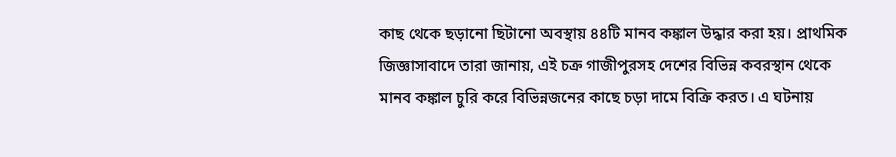কাছ থেকে ছড়ানো ছিটানো অবস্থায় ৪৪টি মানব কঙ্কাল উদ্ধার করা হয়। প্রাথমিক জিজ্ঞাসাবাদে তারা জানায়, এই চক্র গাজীপুরসহ দেশের বিভিন্ন কবরস্থান থেকে মানব কঙ্কাল চুরি করে বিভিন্নজনের কাছে চড়া দামে বিক্রি করত। এ ঘটনায়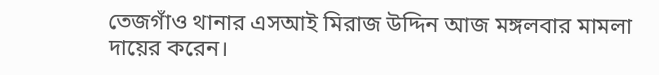তেজগাঁও থানার এসআই মিরাজ উদ্দিন আজ মঙ্গলবার মামলা দায়ের করেন।